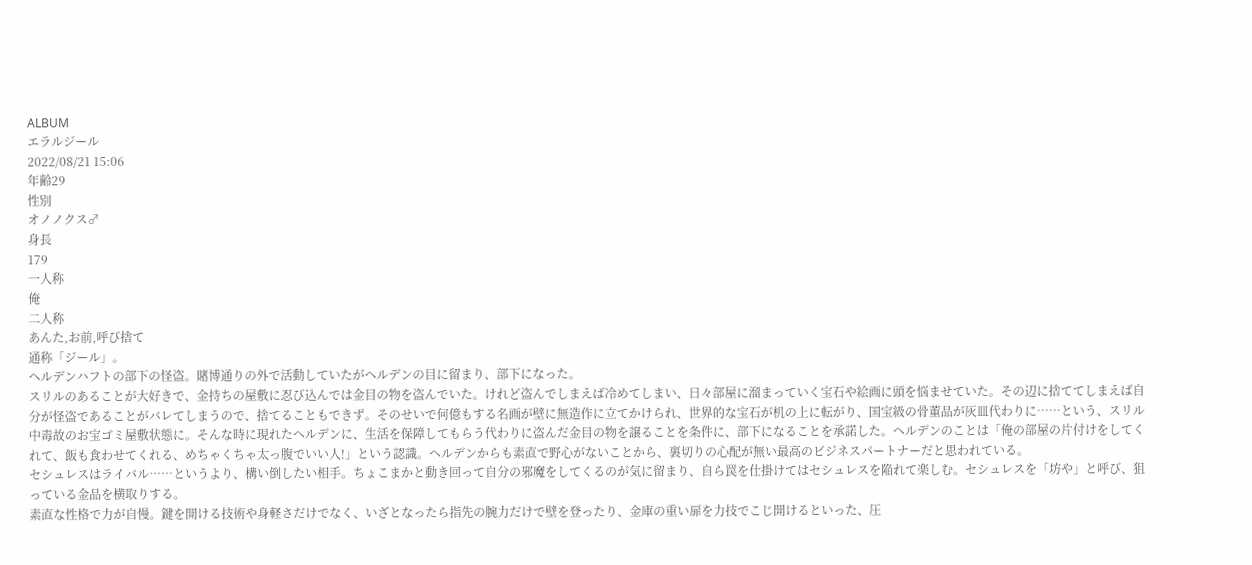ALBUM
エラルジール
2022/08/21 15:06
年齢29
性別
オノノクス♂
身長
179
一人称
俺
二人称
あんた,お前,呼び捨て
通称「ジール」。
ヘルデンハフトの部下の怪盗。賭博通りの外で活動していたがヘルデンの目に留まり、部下になった。
スリルのあることが大好きで、金持ちの屋敷に忍び込んでは金目の物を盗んでいた。けれど盗んでしまえば冷めてしまい、日々部屋に溜まっていく宝石や絵画に頭を悩ませていた。その辺に捨ててしまえば自分が怪盗であることがバレてしまうので、捨てることもできず。そのせいで何億もする名画が壁に無造作に立てかけられ、世界的な宝石が机の上に転がり、国宝級の骨董品が灰皿代わりに……という、スリル中毒故のお宝ゴミ屋敷状態に。そんな時に現れたヘルデンに、生活を保障してもらう代わりに盗んだ金目の物を譲ることを条件に、部下になることを承諾した。ヘルデンのことは「俺の部屋の片付けをしてくれて、飯も食わせてくれる、めちゃくちゃ太っ腹でいい人!」という認識。ヘルデンからも素直で野心がないことから、裏切りの心配が無い最高のビジネスパートナーだと思われている。
セシュレスはライバル……というより、構い倒したい相手。ちょこまかと動き回って自分の邪魔をしてくるのが気に留まり、自ら罠を仕掛けてはセシュレスを陥れて楽しむ。セシュレスを「坊や」と呼び、狙っている金品を横取りする。
素直な性格で力が自慢。鍵を開ける技術や身軽さだけでなく、いざとなったら指先の腕力だけで壁を登ったり、金庫の重い扉を力技でこじ開けるといった、圧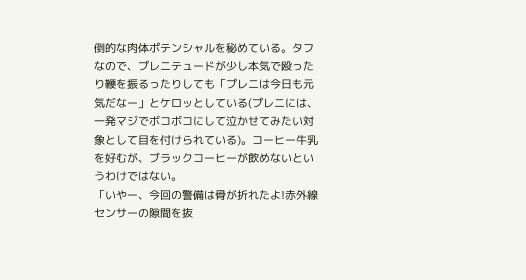倒的な肉体ポテンシャルを秘めている。タフなので、プレニテュードが少し本気で殴ったり鞭を振るったりしても「プレニは今日も元気だなー」とケロッとしている(プレニには、一発マジでボコボコにして泣かせてみたい対象として目を付けられている)。コーヒー牛乳を好むが、ブラックコーヒーが飲めないというわけではない。
「いやー、今回の警備は骨が折れたよ!赤外線センサーの隙間を抜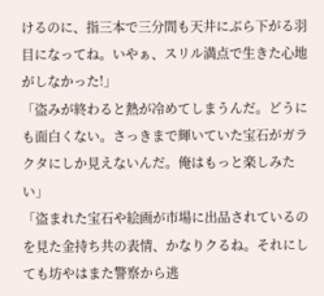けるのに、指三本で三分間も天井にぶら下がる羽目になってね。いやぁ、スリル満点で生きた心地がしなかった!」
「盗みが終わると熱が冷めてしまうんだ。どうにも面白くない。さっきまで輝いていた宝石がガラクタにしか見えないんだ。俺はもっと楽しみたい」
「盗まれた宝石や絵画が市場に出品されているのを見た金持ち共の表情、かなりクるね。それにしても坊やはまた警察から逃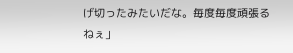げ切ったみたいだな。毎度毎度頑張るねぇ」